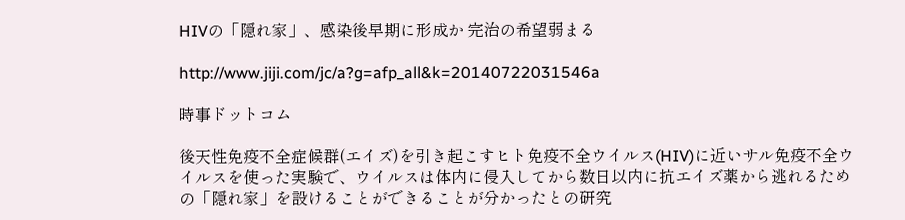HIVの「隠れ家」、感染後早期に形成か 完治の希望弱まる

http://www.jiji.com/jc/a?g=afp_all&k=20140722031546a

時事ドットコム

後天性免疫不全症候群(エイズ)を引き起こすヒト免疫不全ウイルス(HIV)に近いサル免疫不全ウイルスを使った実験で、ウイルスは体内に侵入してから数日以内に抗エイズ薬から逃れるための「隠れ家」を設けることができることが分かったとの研究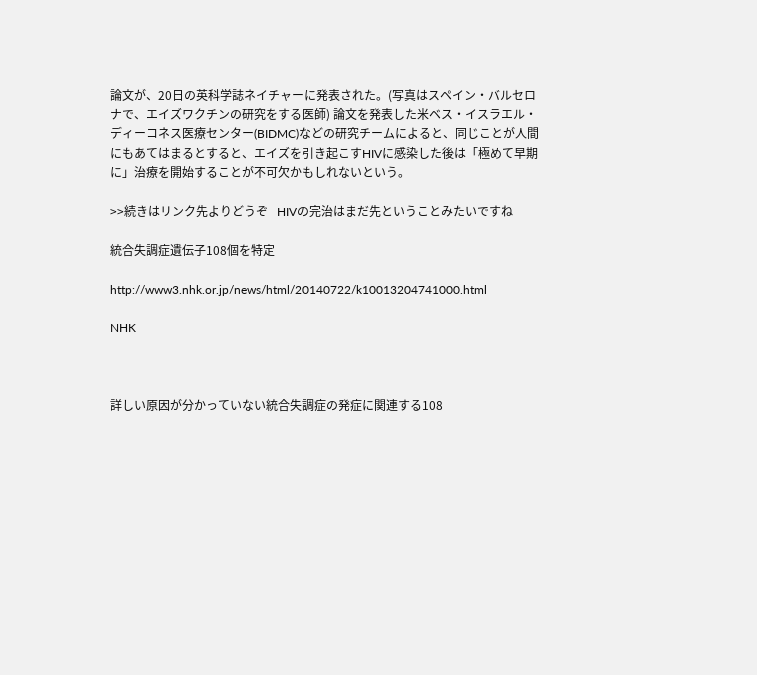論文が、20日の英科学誌ネイチャーに発表された。(写真はスペイン・バルセロナで、エイズワクチンの研究をする医師) 論文を発表した米ベス・イスラエル・ディーコネス医療センター(BIDMC)などの研究チームによると、同じことが人間にもあてはまるとすると、エイズを引き起こすHIVに感染した後は「極めて早期に」治療を開始することが不可欠かもしれないという。

>>続きはリンク先よりどうぞ   HIVの完治はまだ先ということみたいですね

統合失調症遺伝子108個を特定

http://www3.nhk.or.jp/news/html/20140722/k10013204741000.html

NHK



詳しい原因が分かっていない統合失調症の発症に関連する108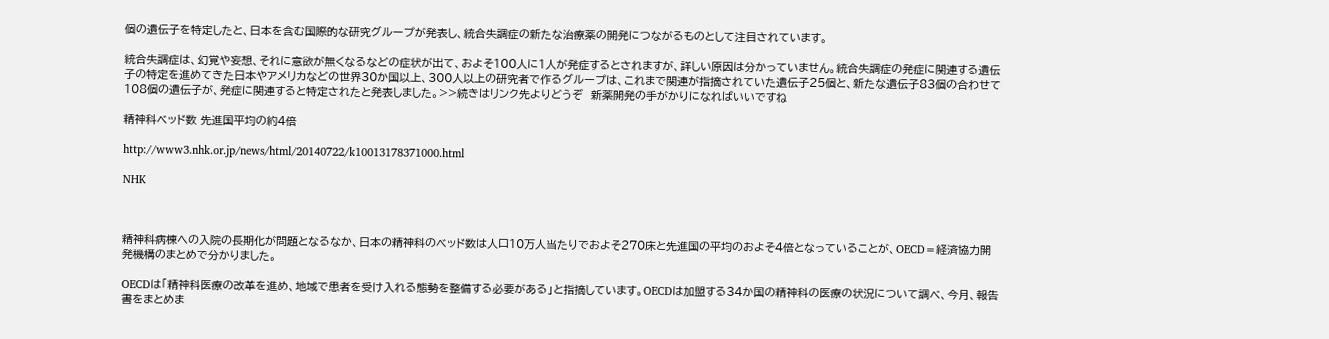個の遺伝子を特定したと、日本を含む国際的な研究グループが発表し、統合失調症の新たな治療薬の開発につながるものとして注目されています。

統合失調症は、幻覚や妄想、それに意欲が無くなるなどの症状が出て、およそ100人に1人が発症するとされますが、詳しい原因は分かっていません。統合失調症の発症に関連する遺伝子の特定を進めてきた日本やアメリカなどの世界30か国以上、300人以上の研究者で作るグループは、これまで関連が指摘されていた遺伝子25個と、新たな遺伝子83個の合わせて108個の遺伝子が、発症に関連すると特定されたと発表しました。>>続きはリンク先よりどうぞ  新薬開発の手がかりになればいいですね

精神科ベッド数 先進国平均の約4倍

http://www3.nhk.or.jp/news/html/20140722/k10013178371000.html

NHK



精神科病棟への入院の長期化が問題となるなか、日本の精神科のベッド数は人口10万人当たりでおよそ270床と先進国の平均のおよそ4倍となっていることが、OECD=経済協力開発機構のまとめで分かりました。

OECDは「精神科医療の改革を進め、地域で患者を受け入れる態勢を整備する必要がある」と指摘しています。OECDは加盟する34か国の精神科の医療の状況について調べ、今月、報告書をまとめま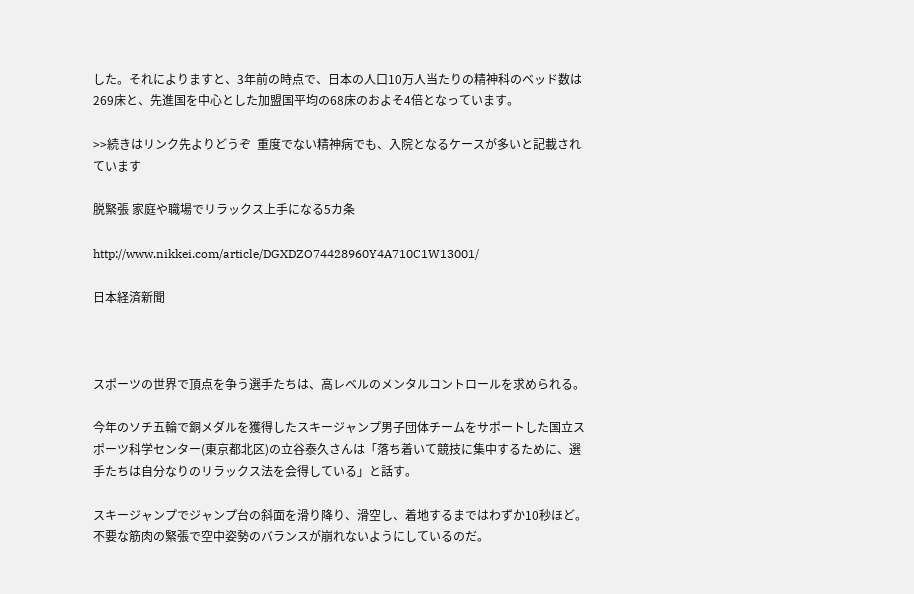した。それによりますと、3年前の時点で、日本の人口10万人当たりの精神科のベッド数は269床と、先進国を中心とした加盟国平均の68床のおよそ4倍となっています。

>>続きはリンク先よりどうぞ  重度でない精神病でも、入院となるケースが多いと記載されています

脱緊張 家庭や職場でリラックス上手になる5カ条

http://www.nikkei.com/article/DGXDZO74428960Y4A710C1W13001/

日本経済新聞



スポーツの世界で頂点を争う選手たちは、高レベルのメンタルコントロールを求められる。

今年のソチ五輪で銅メダルを獲得したスキージャンプ男子団体チームをサポートした国立スポーツ科学センター(東京都北区)の立谷泰久さんは「落ち着いて競技に集中するために、選手たちは自分なりのリラックス法を会得している」と話す。

スキージャンプでジャンプ台の斜面を滑り降り、滑空し、着地するまではわずか10秒ほど。不要な筋肉の緊張で空中姿勢のバランスが崩れないようにしているのだ。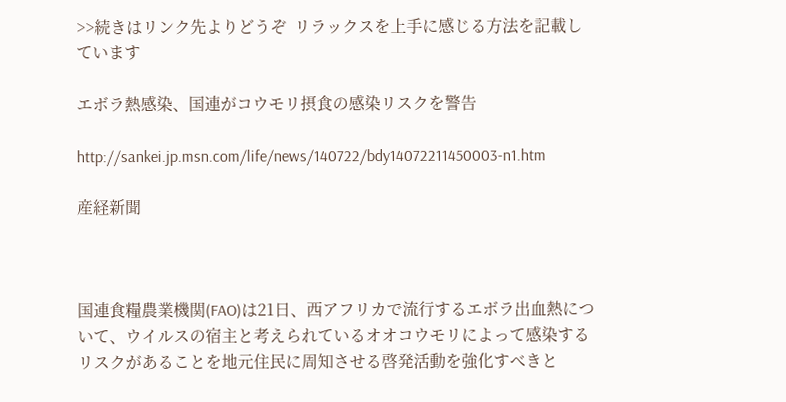>>続きはリンク先よりどうぞ  リラックスを上手に感じる方法を記載しています

エボラ熱感染、国連がコウモリ摂食の感染リスクを警告

http://sankei.jp.msn.com/life/news/140722/bdy14072211450003-n1.htm

産経新聞



国連食糧農業機関(FAO)は21日、西アフリカで流行するエボラ出血熱について、ウイルスの宿主と考えられているオオコウモリによって感染するリスクがあることを地元住民に周知させる啓発活動を強化すべきと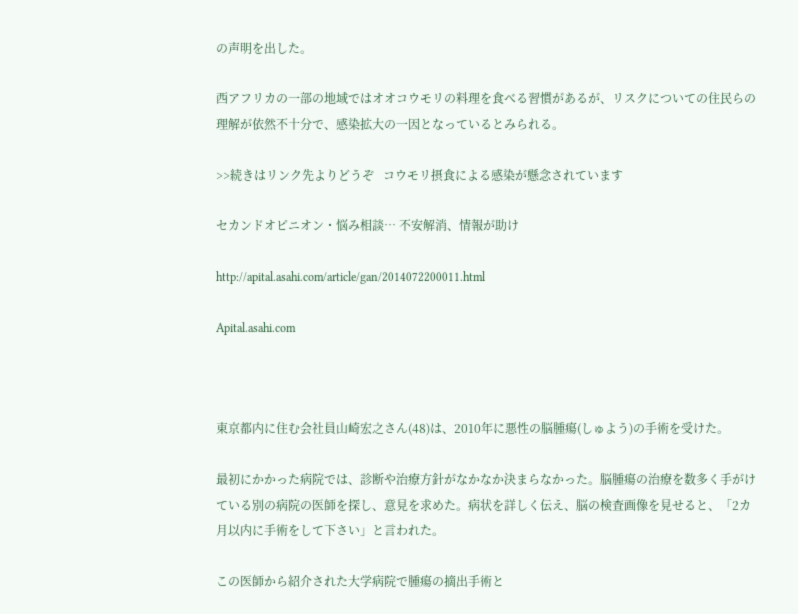の声明を出した。

西アフリカの一部の地域ではオオコウモリの料理を食べる習慣があるが、リスクについての住民らの理解が依然不十分で、感染拡大の一因となっているとみられる。

>>続きはリンク先よりどうぞ   コウモリ摂食による感染が懸念されています

セカンドオピニオン・悩み相談… 不安解消、情報が助け

http://apital.asahi.com/article/gan/2014072200011.html

Apital.asahi.com



東京都内に住む会社員山崎宏之さん(48)は、2010年に悪性の脳腫瘍(しゅよう)の手術を受けた。

最初にかかった病院では、診断や治療方針がなかなか決まらなかった。脳腫瘍の治療を数多く手がけている別の病院の医師を探し、意見を求めた。病状を詳しく伝え、脳の検査画像を見せると、「2カ月以内に手術をして下さい」と言われた。

この医師から紹介された大学病院で腫瘍の摘出手術と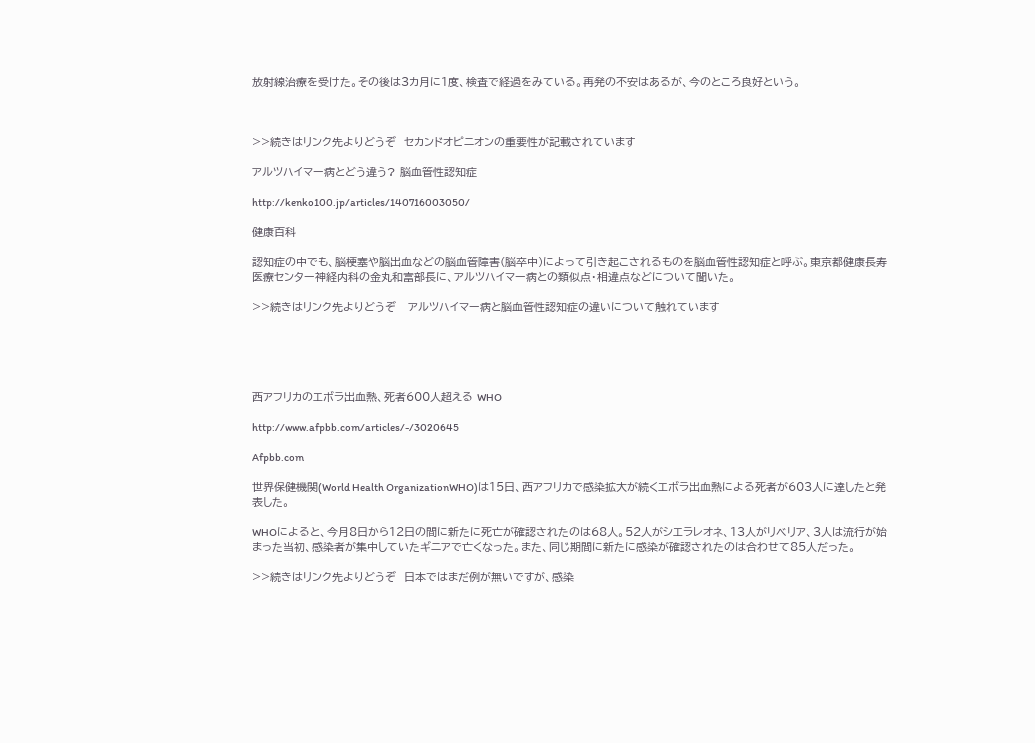放射線治療を受けた。その後は3カ月に1度、検査で経過をみている。再発の不安はあるが、今のところ良好という。



>>続きはリンク先よりどうぞ  セカンドオピニオンの重要性が記載されています

アルツハイマー病とどう違う? 脳血管性認知症

http://kenko100.jp/articles/140716003050/

健康百科

認知症の中でも、脳梗塞や脳出血などの脳血管障害(脳卒中)によって引き起こされるものを脳血管性認知症と呼ぶ。東京都健康長寿医療センター神経内科の金丸和富部長に、アルツハイマー病との類似点・相違点などについて聞いた。

>>続きはリンク先よりどうぞ   アルツハイマー病と脳血管性認知症の違いについて触れています





西アフリカのエボラ出血熱、死者600人超える WHO

http://www.afpbb.com/articles/-/3020645

Afpbb.com

世界保健機関(World Health OrganizationWHO)は15日、西アフリカで感染拡大が続くエボラ出血熱による死者が603人に達したと発表した。

WHOによると、今月8日から12日の間に新たに死亡が確認されたのは68人。52人がシエラレオネ、13人がリベリア、3人は流行が始まった当初、感染者が集中していたギニアで亡くなった。また、同じ期間に新たに感染が確認されたのは合わせて85人だった。

>>続きはリンク先よりどうぞ  日本ではまだ例が無いですが、感染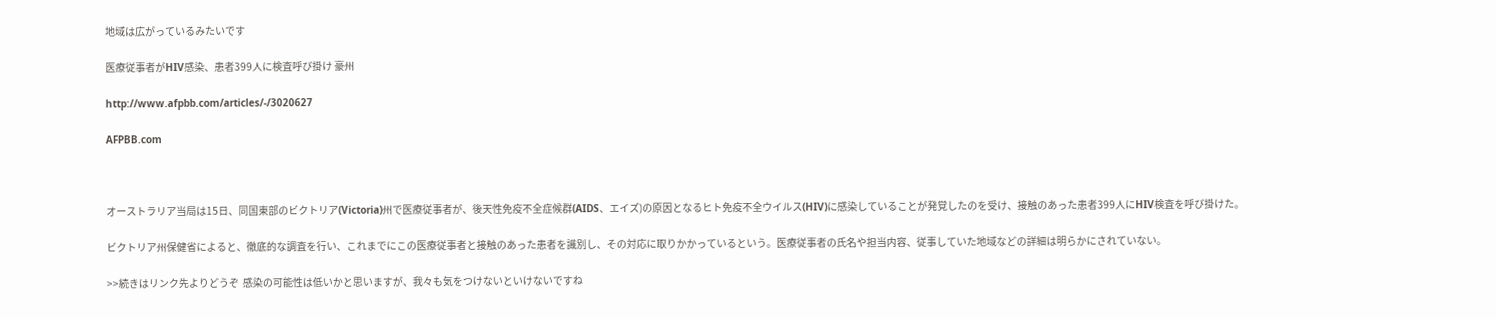地域は広がっているみたいです

医療従事者がHIV感染、患者399人に検査呼び掛け 豪州

http://www.afpbb.com/articles/-/3020627

AFPBB.com



オーストラリア当局は15日、同国東部のビクトリア(Victoria)州で医療従事者が、後天性免疫不全症候群(AIDS、エイズ)の原因となるヒト免疫不全ウイルス(HIV)に感染していることが発覚したのを受け、接触のあった患者399人にHIV検査を呼び掛けた。

ビクトリア州保健省によると、徹底的な調査を行い、これまでにこの医療従事者と接触のあった患者を識別し、その対応に取りかかっているという。医療従事者の氏名や担当内容、従事していた地域などの詳細は明らかにされていない。

>>続きはリンク先よりどうぞ  感染の可能性は低いかと思いますが、我々も気をつけないといけないですね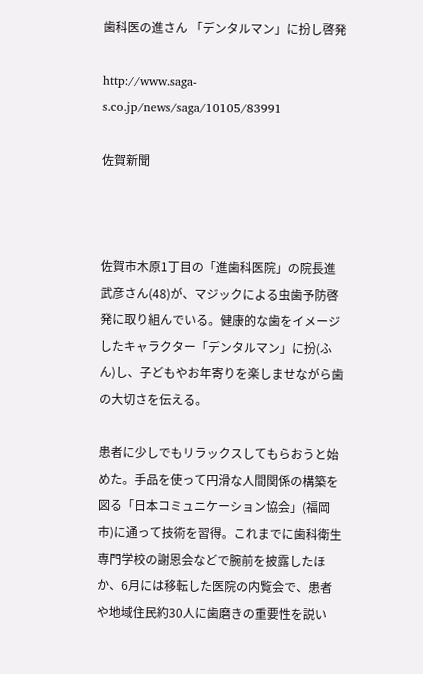歯科医の進さん 「デンタルマン」に扮し啓発

http://www.saga-s.co.jp/news/saga/10105/83991

佐賀新聞



佐賀市木原1丁目の「進歯科医院」の院長進武彦さん(48)が、マジックによる虫歯予防啓発に取り組んでいる。健康的な歯をイメージしたキャラクター「デンタルマン」に扮(ふん)し、子どもやお年寄りを楽しませながら歯の大切さを伝える。

患者に少しでもリラックスしてもらおうと始めた。手品を使って円滑な人間関係の構築を図る「日本コミュニケーション協会」(福岡市)に通って技術を習得。これまでに歯科衛生専門学校の謝恩会などで腕前を披露したほか、6月には移転した医院の内覧会で、患者や地域住民約30人に歯磨きの重要性を説い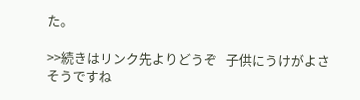た。

>>続きはリンク先よりどうぞ   子供にうけがよさそうですね